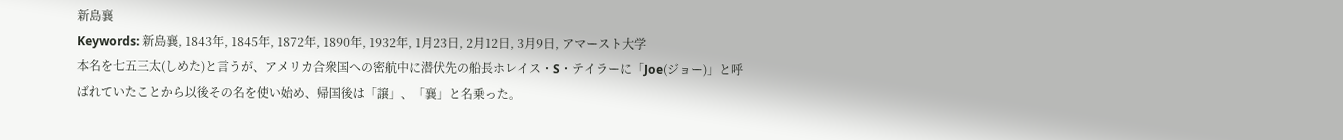新島襄
Keywords: 新島襄, 1843年, 1845年, 1872年, 1890年, 1932年, 1月23日, 2月12日, 3月9日, アマースト大学
本名を七五三太(しめた)と言うが、アメリカ合衆国への密航中に潜伏先の船長ホレイス・S・テイラーに「Joe(ジョー)」と呼ばれていたことから以後その名を使い始め、帰国後は「譲」、「襄」と名乗った。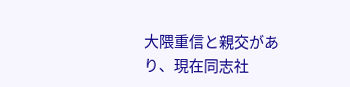大隈重信と親交があり、現在同志社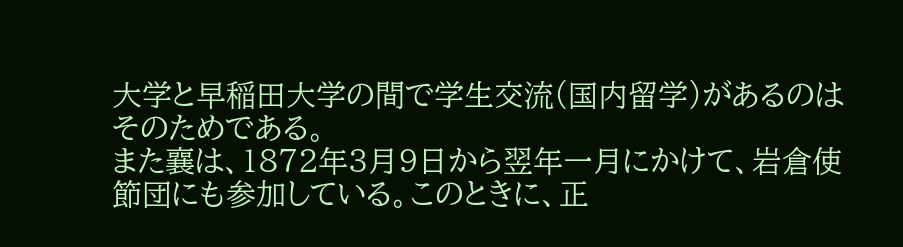大学と早稲田大学の間で学生交流(国内留学)があるのはそのためである。
また襄は、1872年3月9日から翌年一月にかけて、岩倉使節団にも参加している。このときに、正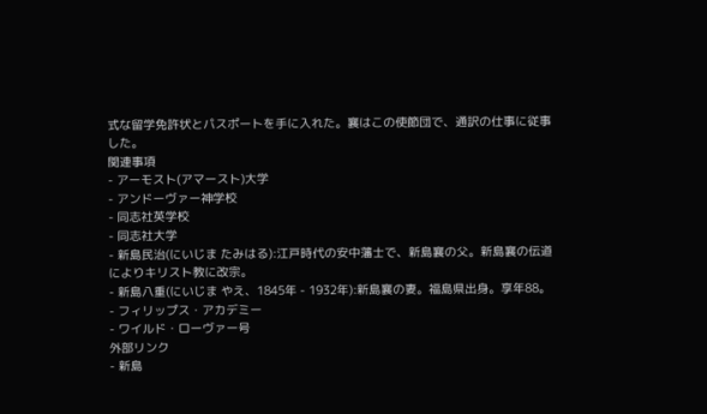式な留学免許状とパスポートを手に入れた。襄はこの使節団で、通訳の仕事に従事した。
関連事項
- アーモスト(アマースト)大学
- アンドーヴァー神学校
- 同志社英学校
- 同志社大学
- 新島民治(にいじま たみはる):江戸時代の安中藩士で、新島襄の父。新島襄の伝道によりキリスト教に改宗。
- 新島八重(にいじま やえ、1845年 - 1932年):新島襄の妻。福島県出身。享年88。
- フィリップス・アカデミー
- ワイルド・ローヴァー号
外部リンク
- 新島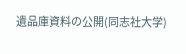遺品庫資料の公開(同志社大学)